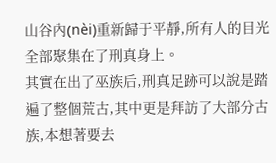山谷內(nèi)重新歸于平靜,所有人的目光全部聚集在了刑真身上。
其實在出了巫族后,刑真足跡可以說是踏遍了整個荒古,其中更是拜訪了大部分古族,本想著要去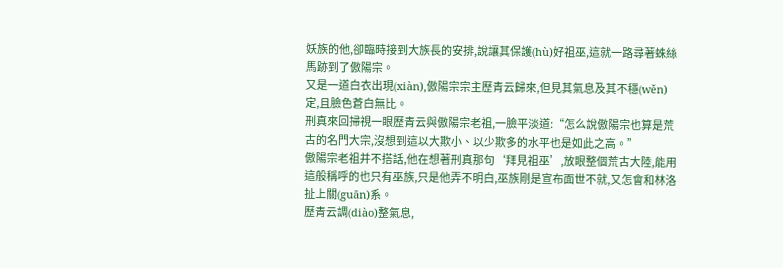妖族的他,卻臨時接到大族長的安排,說讓其保護(hù)好祖巫,這就一路尋著蛛絲馬跡到了傲陽宗。
又是一道白衣出現(xiàn),傲陽宗宗主歷青云歸來,但見其氣息及其不穩(wěn)定,且臉色蒼白無比。
刑真來回掃視一眼歷青云與傲陽宗老祖,一臉平淡道:“怎么說傲陽宗也算是荒古的名門大宗,沒想到這以大欺小、以少欺多的水平也是如此之高。”
傲陽宗老祖并不搭話,他在想著刑真那句‘拜見祖巫’,放眼整個荒古大陸,能用這般稱呼的也只有巫族,只是他弄不明白,巫族剛是宣布面世不就,又怎會和林洛扯上關(guān)系。
歷青云調(diào)整氣息,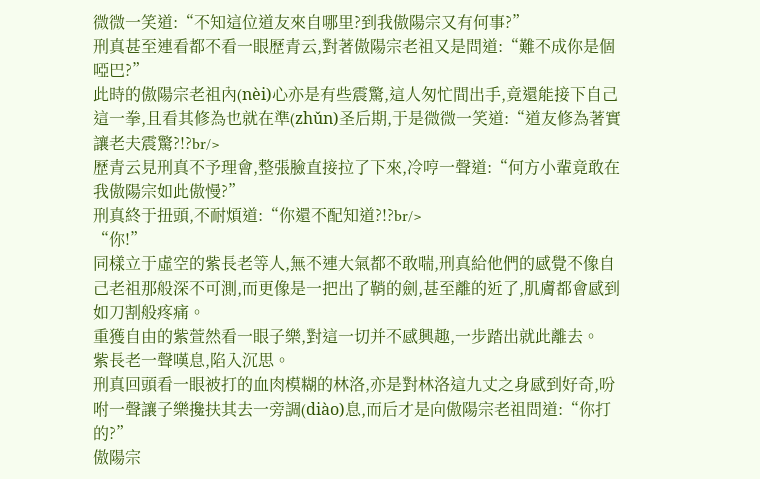微微一笑道:“不知這位道友來自哪里?到我傲陽宗又有何事?”
刑真甚至連看都不看一眼歷青云,對著傲陽宗老祖又是問道:“難不成你是個啞巴?”
此時的傲陽宗老祖內(nèi)心亦是有些震驚,這人匆忙間出手,竟還能接下自己這一拳,且看其修為也就在準(zhǔn)圣后期,于是微微一笑道:“道友修為著實讓老夫震驚?!?br/>
歷青云見刑真不予理會,整張臉直接拉了下來,冷哼一聲道:“何方小輩竟敢在我傲陽宗如此傲慢?”
刑真終于扭頭,不耐煩道:“你還不配知道?!?br/>
“你!”
同樣立于虛空的紫長老等人,無不連大氣都不敢喘,刑真給他們的感覺不像自己老祖那般深不可測,而更像是一把出了鞘的劍,甚至離的近了,肌膚都會感到如刀割般疼痛。
重獲自由的紫萱然看一眼子樂,對這一切并不感興趣,一步踏出就此離去。
紫長老一聲嘆息,陷入沉思。
刑真回頭看一眼被打的血肉模糊的林洛,亦是對林洛這九丈之身感到好奇,吩咐一聲讓子樂攙扶其去一旁調(diào)息,而后才是向傲陽宗老祖問道:“你打的?”
傲陽宗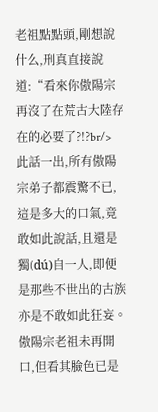老祖點點頭,剛想說什么,刑真直接說道:“看來你傲陽宗再沒了在荒古大陸存在的必要了?!?br/>
此話一出,所有傲陽宗弟子都震驚不已,這是多大的口氣,竟敢如此說話,且還是獨(dú)自一人,即便是那些不世出的古族亦是不敢如此狂妄。
傲陽宗老祖未再開口,但看其臉色已是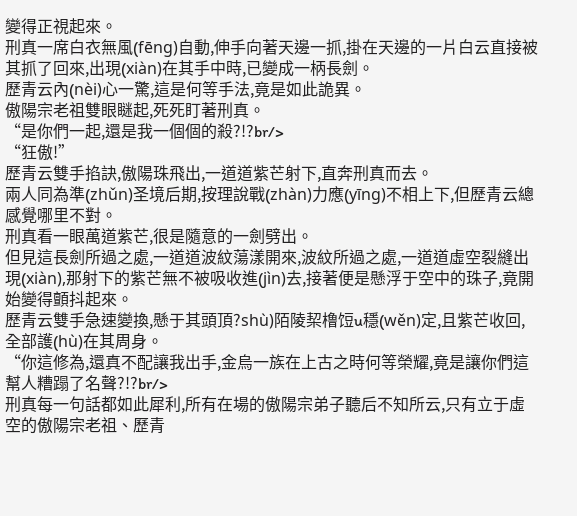變得正視起來。
刑真一席白衣無風(fēng)自動,伸手向著天邊一抓,掛在天邊的一片白云直接被其抓了回來,出現(xiàn)在其手中時,已變成一柄長劍。
歷青云內(nèi)心一驚,這是何等手法,竟是如此詭異。
傲陽宗老祖雙眼瞇起,死死盯著刑真。
“是你們一起,還是我一個個的殺?!?br/>
“狂傲!”
歷青云雙手掐訣,傲陽珠飛出,一道道紫芒射下,直奔刑真而去。
兩人同為準(zhǔn)圣境后期,按理說戰(zhàn)力應(yīng)不相上下,但歷青云總感覺哪里不對。
刑真看一眼萬道紫芒,很是隨意的一劍劈出。
但見這長劍所過之處,一道道波紋蕩漾開來,波紋所過之處,一道道虛空裂縫出現(xiàn),那射下的紫芒無不被吸收進(jìn)去,接著便是懸浮于空中的珠子,竟開始變得顫抖起來。
歷青云雙手急速變換,懸于其頭頂?shù)陌陵栔橹饾u穩(wěn)定,且紫芒收回,全部護(hù)在其周身。
“你這修為,還真不配讓我出手,金烏一族在上古之時何等榮耀,竟是讓你們這幫人糟蹋了名聲?!?br/>
刑真每一句話都如此犀利,所有在場的傲陽宗弟子聽后不知所云,只有立于虛空的傲陽宗老祖、歷青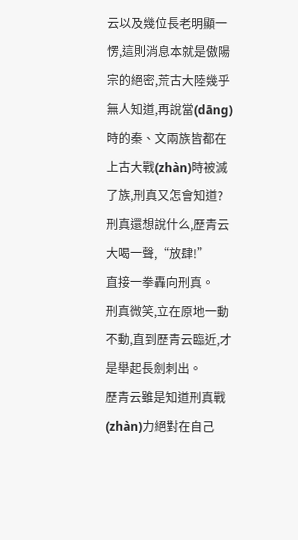云以及幾位長老明顯一愣,這則消息本就是傲陽宗的絕密,荒古大陸幾乎無人知道,再說當(dāng)時的秦、文兩族皆都在上古大戰(zhàn)時被滅了族,刑真又怎會知道?
刑真還想說什么,歷青云大喝一聲,“放肆!”
直接一拳轟向刑真。
刑真微笑,立在原地一動不動,直到歷青云臨近,才是舉起長劍刺出。
歷青云雖是知道刑真戰(zhàn)力絕對在自己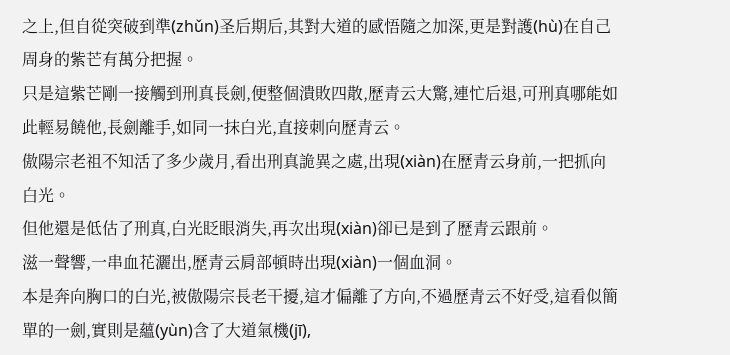之上,但自從突破到準(zhǔn)圣后期后,其對大道的感悟隨之加深,更是對護(hù)在自己周身的紫芒有萬分把握。
只是這紫芒剛一接觸到刑真長劍,便整個潰敗四散,歷青云大驚,連忙后退,可刑真哪能如此輕易饒他,長劍離手,如同一抹白光,直接刺向歷青云。
傲陽宗老祖不知活了多少歲月,看出刑真詭異之處,出現(xiàn)在歷青云身前,一把抓向白光。
但他還是低估了刑真,白光眨眼消失,再次出現(xiàn)卻已是到了歷青云跟前。
滋一聲響,一串血花灑出,歷青云肩部頓時出現(xiàn)一個血洞。
本是奔向胸口的白光,被傲陽宗長老干擾,這才偏離了方向,不過歷青云不好受,這看似簡單的一劍,實則是蘊(yùn)含了大道氣機(jī),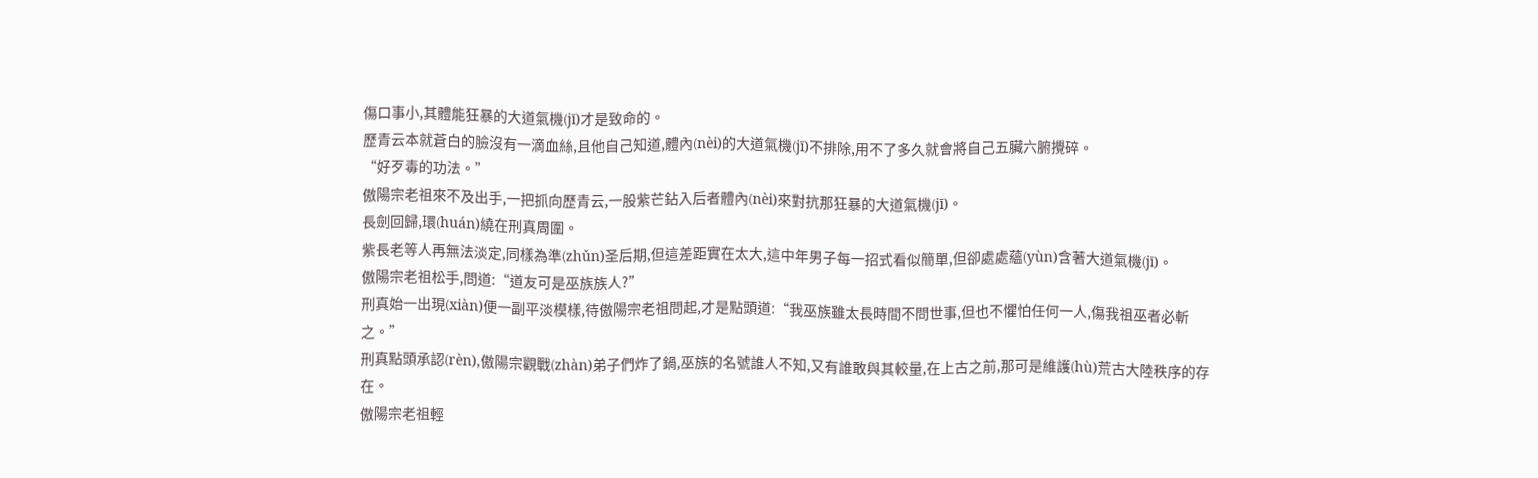傷口事小,其體能狂暴的大道氣機(jī)才是致命的。
歷青云本就蒼白的臉沒有一滴血絲,且他自己知道,體內(nèi)的大道氣機(jī)不排除,用不了多久就會將自己五臟六腑攪碎。
“好歹毒的功法。”
傲陽宗老祖來不及出手,一把抓向歷青云,一股紫芒鉆入后者體內(nèi)來對抗那狂暴的大道氣機(jī)。
長劍回歸,環(huán)繞在刑真周圍。
紫長老等人再無法淡定,同樣為準(zhǔn)圣后期,但這差距實在太大,這中年男子每一招式看似簡單,但卻處處蘊(yùn)含著大道氣機(jī)。
傲陽宗老祖松手,問道:“道友可是巫族族人?”
刑真始一出現(xiàn)便一副平淡模樣,待傲陽宗老祖問起,才是點頭道:“我巫族雖太長時間不問世事,但也不懼怕任何一人,傷我祖巫者必斬之。”
刑真點頭承認(rèn),傲陽宗觀戰(zhàn)弟子們炸了鍋,巫族的名號誰人不知,又有誰敢與其較量,在上古之前,那可是維護(hù)荒古大陸秩序的存在。
傲陽宗老祖輕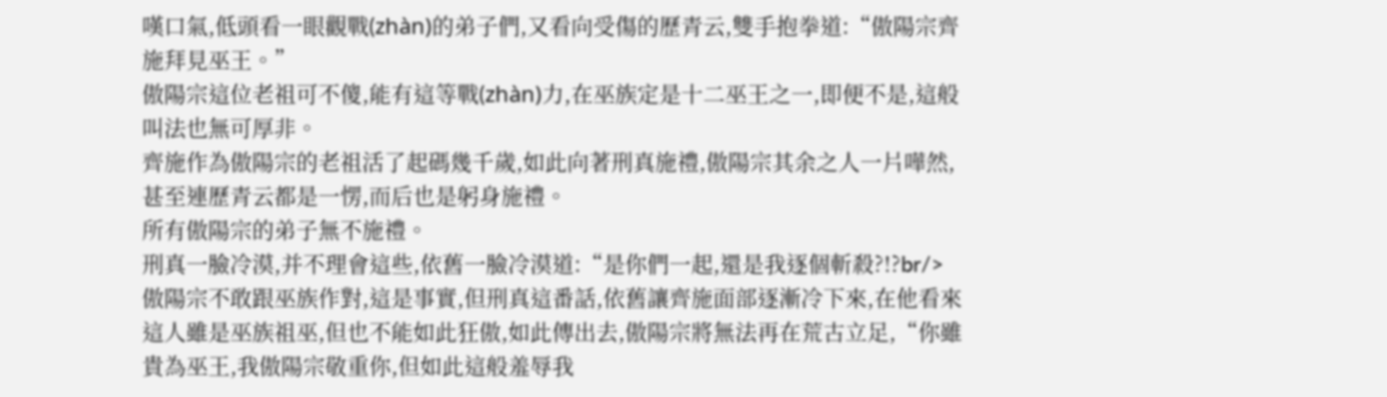嘆口氣,低頭看一眼觀戰(zhàn)的弟子們,又看向受傷的歷青云,雙手抱拳道:“傲陽宗齊施拜見巫王。”
傲陽宗這位老祖可不傻,能有這等戰(zhàn)力,在巫族定是十二巫王之一,即便不是,這般叫法也無可厚非。
齊施作為傲陽宗的老祖活了起碼幾千歲,如此向著刑真施禮,傲陽宗其余之人一片嘩然,甚至連歷青云都是一愣,而后也是躬身施禮。
所有傲陽宗的弟子無不施禮。
刑真一臉冷漠,并不理會這些,依舊一臉冷漠道:“是你們一起,還是我逐個斬殺?!?br/>
傲陽宗不敢跟巫族作對,這是事實,但刑真這番話,依舊讓齊施面部逐漸冷下來,在他看來這人雖是巫族祖巫,但也不能如此狂傲,如此傳出去,傲陽宗將無法再在荒古立足,“你雖貴為巫王,我傲陽宗敬重你,但如此這般羞辱我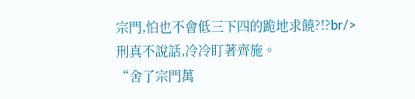宗門,怕也不會低三下四的跪地求饒?!?br/>
刑真不說話,冷冷盯著齊施。
“舍了宗門萬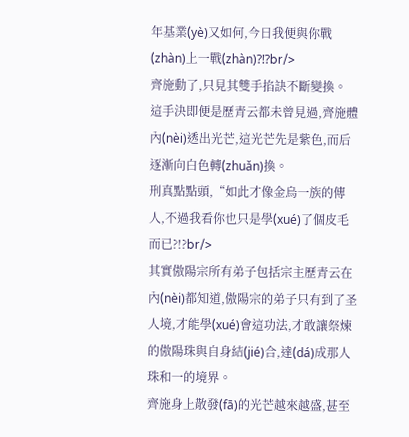年基業(yè)又如何,今日我便與你戰(zhàn)上一戰(zhàn)?!?br/>
齊施動了,只見其雙手掐訣不斷變換。
這手決即便是歷青云都未曾見過,齊施體內(nèi)透出光芒,這光芒先是紫色,而后逐漸向白色轉(zhuǎn)換。
刑真點點頭,“如此才像金烏一族的傳人,不過我看你也只是學(xué)了個皮毛而已?!?br/>
其實傲陽宗所有弟子包括宗主歷青云在內(nèi)都知道,傲陽宗的弟子只有到了圣人境,才能學(xué)會這功法,才敢讓祭煉的傲陽珠與自身結(jié)合,達(dá)成那人珠和一的境界。
齊施身上散發(fā)的光芒越來越盛,甚至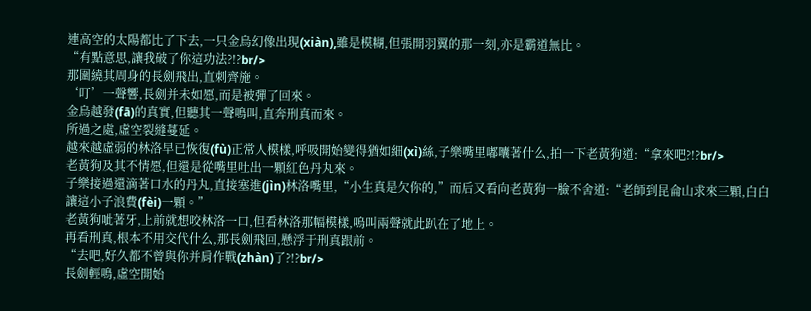連高空的太陽都比了下去,一只金烏幻像出現(xiàn),雖是模糊,但張開羽翼的那一刻,亦是霸道無比。
“有點意思,讓我破了你這功法?!?br/>
那圍繞其周身的長劍飛出,直刺齊施。
‘叮’一聲響,長劍并未如愿,而是被彈了回來。
金烏越發(fā)的真實,但聽其一聲鳴叫,直奔刑真而來。
所過之處,虛空裂縫蔓延。
越來越虛弱的林洛早已恢復(fù)正常人模樣,呼吸開始變得猶如細(xì)絲,子樂嘴里嘟囔著什么,拍一下老黃狗道:“拿來吧?!?br/>
老黃狗及其不情愿,但還是從嘴里吐出一顆紅色丹丸來。
子樂接過還滴著口水的丹丸,直接塞進(jìn)林洛嘴里,“小生真是欠你的,”而后又看向老黃狗一臉不舍道:“老師到昆侖山求來三顆,白白讓這小子浪費(fèi)一顆。”
老黃狗呲著牙,上前就想咬林洛一口,但看林洛那幅模樣,嗚叫兩聲就此趴在了地上。
再看刑真,根本不用交代什么,那長劍飛回,懸浮于刑真跟前。
“去吧,好久都不曾與你并肩作戰(zhàn)了?!?br/>
長劍輕鳴,虛空開始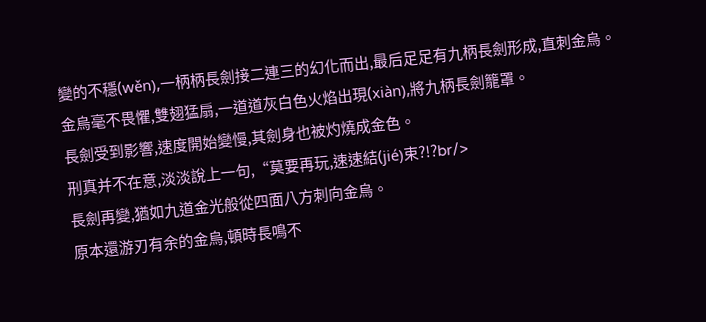變的不穩(wěn),一柄柄長劍接二連三的幻化而出,最后足足有九柄長劍形成,直刺金烏。
金烏毫不畏懼,雙翅猛扇,一道道灰白色火焰出現(xiàn),將九柄長劍籠罩。
長劍受到影響,速度開始變慢,其劍身也被灼燒成金色。
刑真并不在意,淡淡說上一句,“莫要再玩,速速結(jié)束?!?br/>
長劍再變,猶如九道金光般從四面八方刺向金烏。
原本還游刃有余的金烏,頓時長鳴不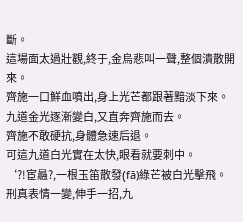斷。
這場面太過壯觀,終于,金烏悲叫一聲,整個潰散開來。
齊施一口鮮血噴出,身上光芒都跟著黯淡下來。
九道金光逐漸變白,又直奔齊施而去。
齊施不敢硬抗,身體急速后退。
可這九道白光實在太快,眼看就要刺中。
‘?!宦曧?,一根玉笛散發(fā)綠芒被白光擊飛。
刑真表情一變,伸手一招,九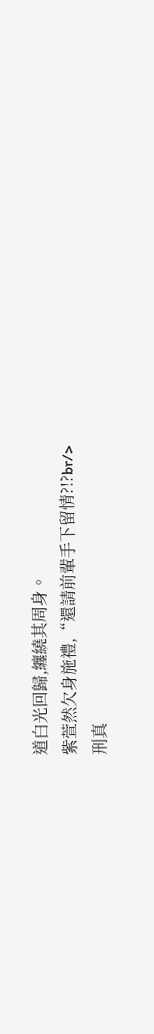道白光回歸,纏繞其周身。
紫萱然欠身施禮,“還請前輩手下留情?!?br/>
刑真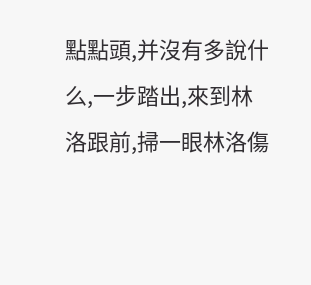點點頭,并沒有多說什么,一步踏出,來到林洛跟前,掃一眼林洛傷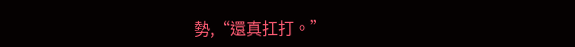勢,“還真扛打。”